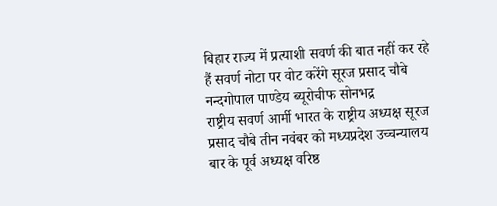बिहार राज्य में प्रत्याशी सवर्ण की बात नहीं कर रहे हैं सवर्ण नोटा पर वोट करेंगे सूरज प्रसाद चौबे
नन्दगोपाल पाण्डेय ब्यूरोचीफ सोनभद्र
राष्ट्रीय सवर्ण आर्मी भारत के राष्ट्रीय अध्यक्ष सूरज प्रसाद चौबे तीन नवंबर को मध्यप्रदेश उच्चन्यालय बार के पूर्व अध्यक्ष वरिष्ठ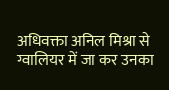अधिवक्ता अनिल मिश्रा से ग्वालियर में जा कर उनका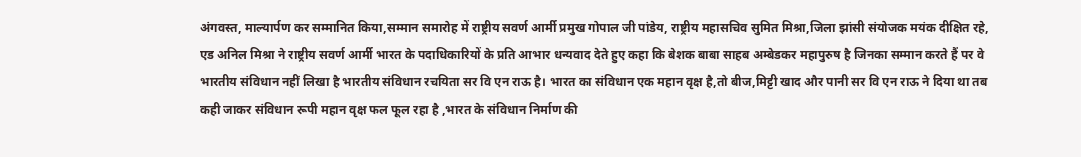अंगवस्त, माल्यार्पण कर सम्मानित किया,सम्मान समारोह में राष्ट्रीय सवर्ण आर्मी प्रमुख गोपाल जी पांडेय, राष्ट्रीय महासचिव सुमित मिश्रा,जिला झांसी संयोजक मयंक दीक्षित रहे, एड अनिल मिश्रा ने राष्ट्रीय सवर्ण आर्मी भारत के पदाधिकारियों के प्रति आभार धन्यवाद देते हुए कहा कि बेशक बाबा साहब अम्बेडकर महापुरुष है जिनका सम्मान करते हैं पर वे भारतीय संविधान नहीं लिखा है भारतीय संविधान रचयिता सर वि एन राऊ है। भारत का संविधान एक महान वृक्ष है,तो बीज,मिट्टी खाद और पानी सर वि एन राऊ ने दिया था तब कही जाकर संविधान रूपी महान वृक्ष फल फूल रहा है ,भारत के संविधान निर्माण की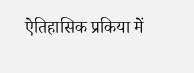ऐतिहासिक प्रकिया में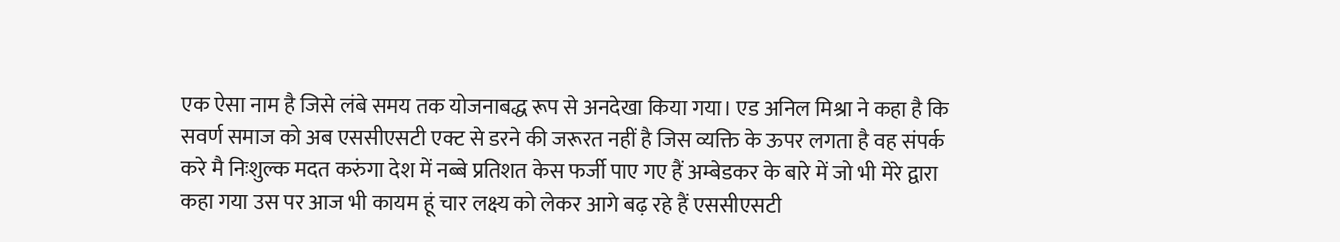एक ऐसा नाम है जिसे लंबे समय तक योजनाबद्ध रूप से अनदेखा किया गया। एड अनिल मिश्रा ने कहा है कि सवर्ण समाज को अब एससीएसटी एक्ट से डरने की जरूरत नहीं है जिस व्यक्ति के ऊपर लगता है वह संपर्क करे मै निःशुल्क मदत करुंगा देश में नब्बे प्रतिशत केस फर्जी पाए गए हैं अम्बेडकर के बारे में जो भी मेरे द्वारा कहा गया उस पर आज भी कायम हूं चार लक्ष्य को लेकर आगे बढ़ रहे हैं एससीएसटी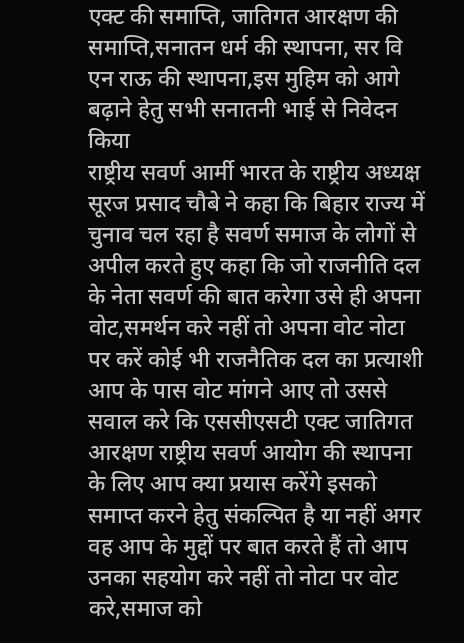एक्ट की समाप्ति, जातिगत आरक्षण की समाप्ति,सनातन धर्म की स्थापना, सर वि एन राऊ की स्थापना,इस मुहिम को आगे बढ़ाने हेतु सभी सनातनी भाई से निवेदन किया
राष्ट्रीय सवर्ण आर्मी भारत के राष्ट्रीय अध्यक्ष सूरज प्रसाद चौबे ने कहा कि बिहार राज्य में चुनाव चल रहा है सवर्ण समाज के लोगों से अपील करते हुए कहा कि जो राजनीति दल के नेता सवर्ण की बात करेगा उसे ही अपना वोट,समर्थन करे नहीं तो अपना वोट नोटा पर करें कोई भी राजनैतिक दल का प्रत्याशी आप के पास वोट मांगने आए तो उससे सवाल करे कि एससीएसटी एक्ट जातिगत आरक्षण राष्ट्रीय सवर्ण आयोग की स्थापना के लिए आप क्या प्रयास करेंगे इसको समाप्त करने हेतु संकल्पित है या नहीं अगर वह आप के मुद्दों पर बात करते हैं तो आप उनका सहयोग करे नहीं तो नोटा पर वोट करे,समाज को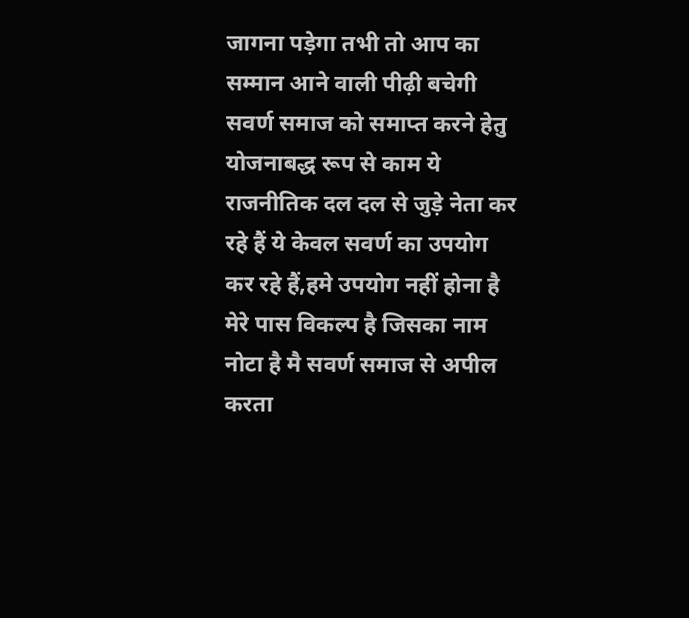जागना पड़ेगा तभी तो आप का सम्मान आने वाली पीढ़ी बचेगी सवर्ण समाज को समाप्त करने हेतु योजनाबद्ध रूप से काम ये राजनीतिक दल दल से जुड़े नेता कर रहे हैं ये केवल सवर्ण का उपयोग कर रहे हैं,हमे उपयोग नहीं होना है मेरे पास विकल्प है जिसका नाम नोटा है मै सवर्ण समाज से अपील करता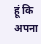हूं कि अपना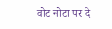वोट नोटा पर दे